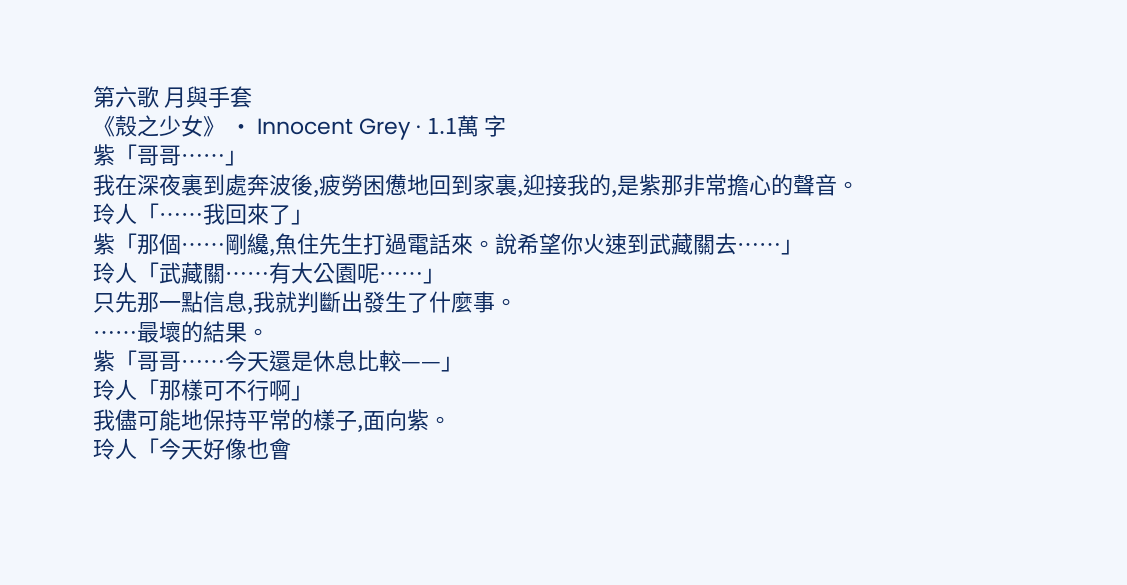第六歌 月與手套
《殼之少女》 · Innocent Grey · 1.1萬 字
紫「哥哥……」
我在深夜裏到處奔波後,疲勞困憊地回到家裏,迎接我的,是紫那非常擔心的聲音。
玲人「……我回來了」
紫「那個……剛纔,魚住先生打過電話來。說希望你火速到武藏關去……」
玲人「武藏關……有大公園呢……」
只先那一點信息,我就判斷出發生了什麼事。
……最壞的結果。
紫「哥哥……今天還是休息比較——」
玲人「那樣可不行啊」
我儘可能地保持平常的樣子,面向紫。
玲人「今天好像也會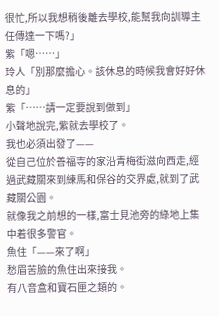很忙,所以我想稍後離去學校,能幫我向訓導主任傳達一下嗎?」
紫「嗯……」
玲人「別那麼擔心。該休息的時候我會好好休息的」
紫「……請一定要說到做到」
小聲地說完,紫就去學校了。
我也必須出發了——
從自己位於善福寺的家沿青梅街滋向西走,經過武藏關來到練馬和保谷的交界處,就到了武藏關公園。
就像我之前想的一樣,富士見池旁的綠地上集中着很多警官。
魚住「——來了啊」
愁眉苦臉的魚住出來接我。
有八音盒和寶石匣之類的。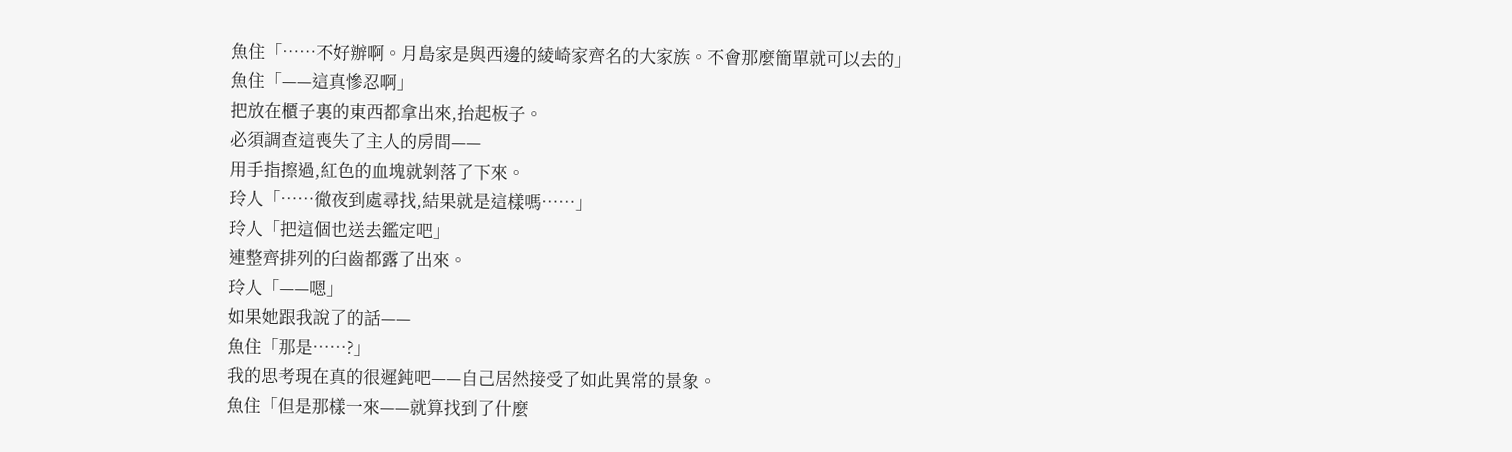魚住「……不好辦啊。月島家是與西邊的綾崎家齊名的大家族。不會那麼簡單就可以去的」
魚住「——這真慘忍啊」
把放在櫃子裏的東西都拿出來,抬起板子。
必須調查這喪失了主人的房間——
用手指擦過,紅色的血塊就剝落了下來。
玲人「……徹夜到處尋找,結果就是這樣嗎……」
玲人「把這個也送去鑑定吧」
連整齊排列的臼齒都露了出來。
玲人「——嗯」
如果她跟我說了的話——
魚住「那是……?」
我的思考現在真的很遲鈍吧——自己居然接受了如此異常的景象。
魚住「但是那樣一來——就算找到了什麼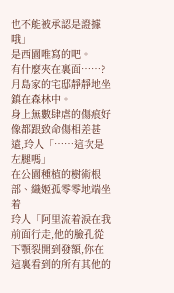也不能被承認是證據哦」
是西園唯寫的吧。
有什麼夾在裏面……?
月島家的宅邸靜靜地坐鎮在森林中。
身上無數肆虐的傷痕好像都跟致命傷相差甚遠,玲人「……這次是左腿嗎」
在公園種植的樹術根部、織姬孤零零地端坐着
玲人「阿里流着淚在我前面行走,他的臉孔從下顎裂開到發額,你在這裏看到的所有其他的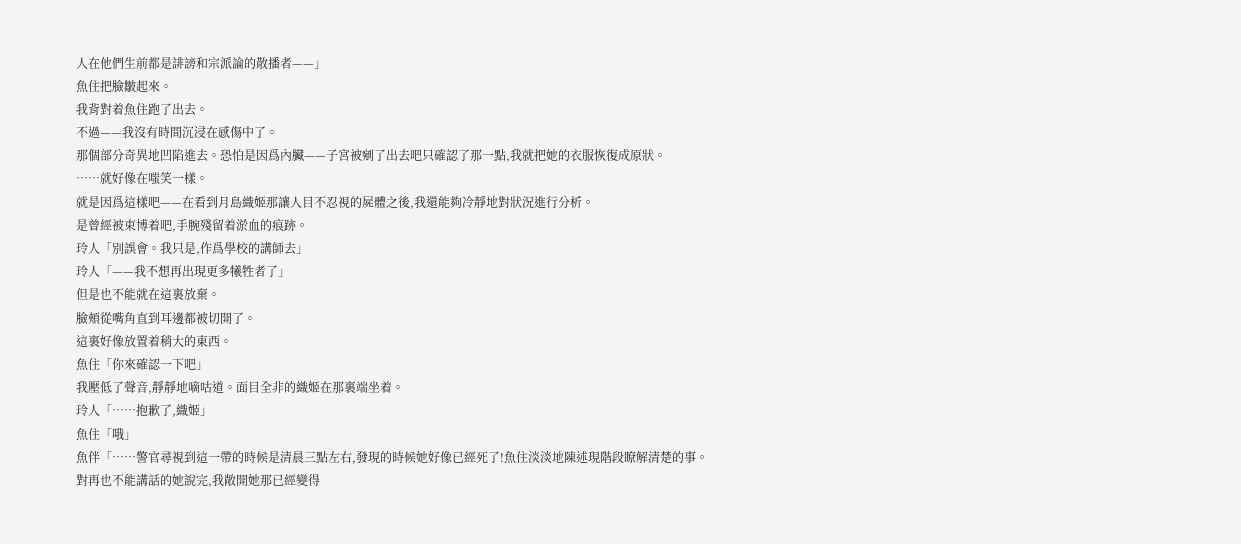人在他們生前都是誹謗和宗派論的散播者——」
魚住把臉皺起來。
我背對着魚住跑了出去。
不過——我沒有時間沉浸在感傷中了。
那個部分奇異地凹陷進去。恐怕是因爲內臟——子宮被剜了出去吧只確認了那一點,我就把她的衣服恢復成原狀。
……就好像在嗤笑一樣。
就是因爲這樣吧——在看到月島織姬那讓人目不忍視的屍體之後,我還能夠冷靜地對狀況進行分析。
是曾經被束博着吧,手腕殘留着淤血的痕跡。
玲人「別誤會。我只是,作爲學校的講師去」
玲人「——我不想再出現更多犧牲者了」
但是也不能就在這裏放棄。
臉頰從嘴角直到耳邊都被切開了。
這裏好像放置着稍大的東西。
魚住「你來確認一下吧」
我壓低了聲音,靜靜地嘀咕道。面目全非的織姬在那裏端坐着。
玲人「……抱歉了,織姬」
魚住「哦」
魚伴「……警官尋視到這一帶的時候是清晨三點左右,發現的時候她好像已經死了!魚住淡淡地陳述現階段瞭解清楚的事。
對再也不能講話的她說完,我敞開她那已經變得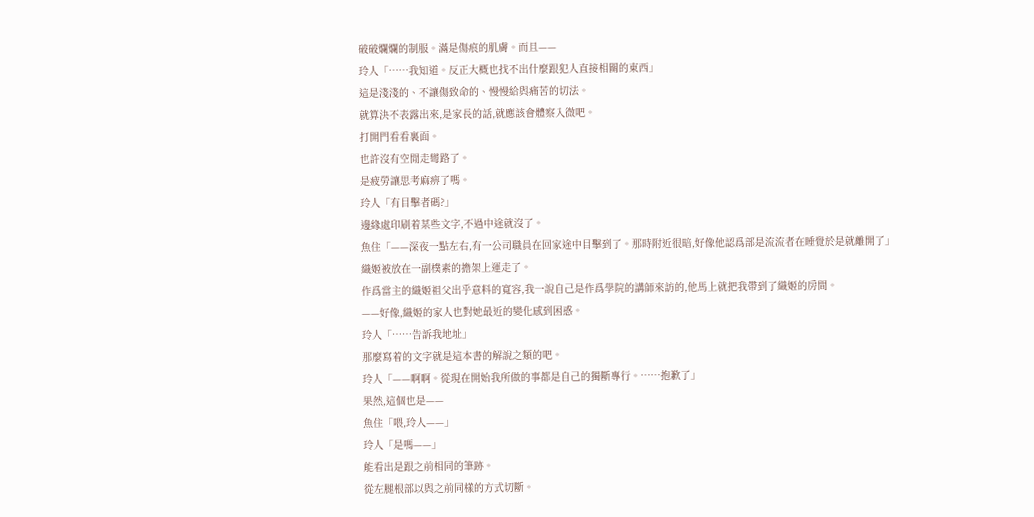破破爛爛的制服。滿是傷痕的肌膚。而且——
玲人「……我知道。反正大概也找不出什麼跟犯人直接相關的東西」
這是淺淺的、不讓傷致命的、慢慢給與痛苦的切法。
就算決不表露出來,是家長的話,就應該會體察入微吧。
打開門看看裏面。
也許沒有空閒走彎路了。
是疲勞讓思考麻痹了嗎。
玲人「有目擊者碼?」
邊緣處印刷着某些文字,不過中途就沒了。
魚住「——深夜一點左右,有一公司職員在回家途中目擊到了。那時附近很暗,好像他認爲部是流流者在睡覺於是就離開了」
織姬被放在一副樸素的擔架上運走了。
作爲當主的織姬祖父出乎意料的寬容,我一說自己是作爲學院的講師來訪的,他馬上就把我帶到了織姬的房間。
——好像,織姬的家人也對她最近的變化感到困惑。
玲人「……告訴我地址」
那麼寫着的文字就是這本書的解說之類的吧。
玲人「——啊啊。從現在開始我所做的事都是自己的獨斷專行。……抱歉了」
果然,這個也是——
魚住「喂,玲人——」
玲人「是嗎——」
能看出是跟之前相同的筆跡。
從左腿根部以與之前同樣的方式切斷。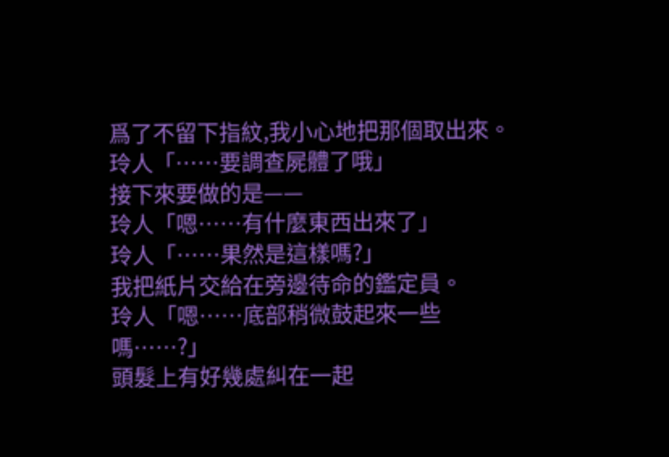爲了不留下指紋,我小心地把那個取出來。
玲人「……要調查屍體了哦」
接下來要做的是——
玲人「嗯……有什麼東西出來了」
玲人「……果然是這樣嗎?」
我把紙片交給在旁邊待命的鑑定員。
玲人「嗯……底部稍微鼓起來一些嗎……?」
頭髮上有好幾處糾在一起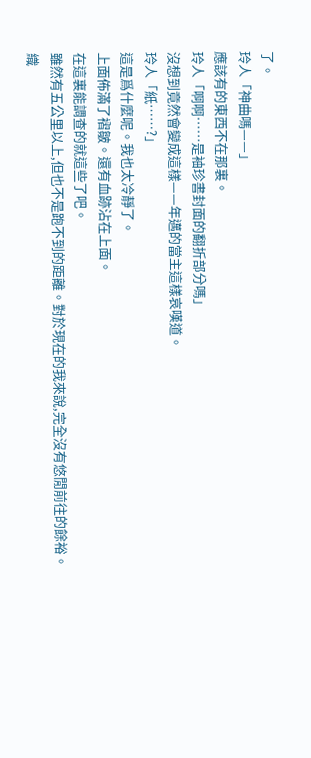了。
玲人「神曲嗎——」
應該有的東西不在那裏。
玲人「啊啊……是袖珍書封面的翻折部分嗎」
沒想到竟然會變成這樣——年邁的當主這樣哀嘆道。
玲人「紙……?」
這是爲什麼呢。我也太冷靜了。
上面佈滿了褶皺。還有血跡沾在上面。
在這裏能調查的就這些了吧。
雖然有五公里以上,但也不是跑不到的距離。對於現在的我來說,完全沒有悠閒前往的餘裕。
織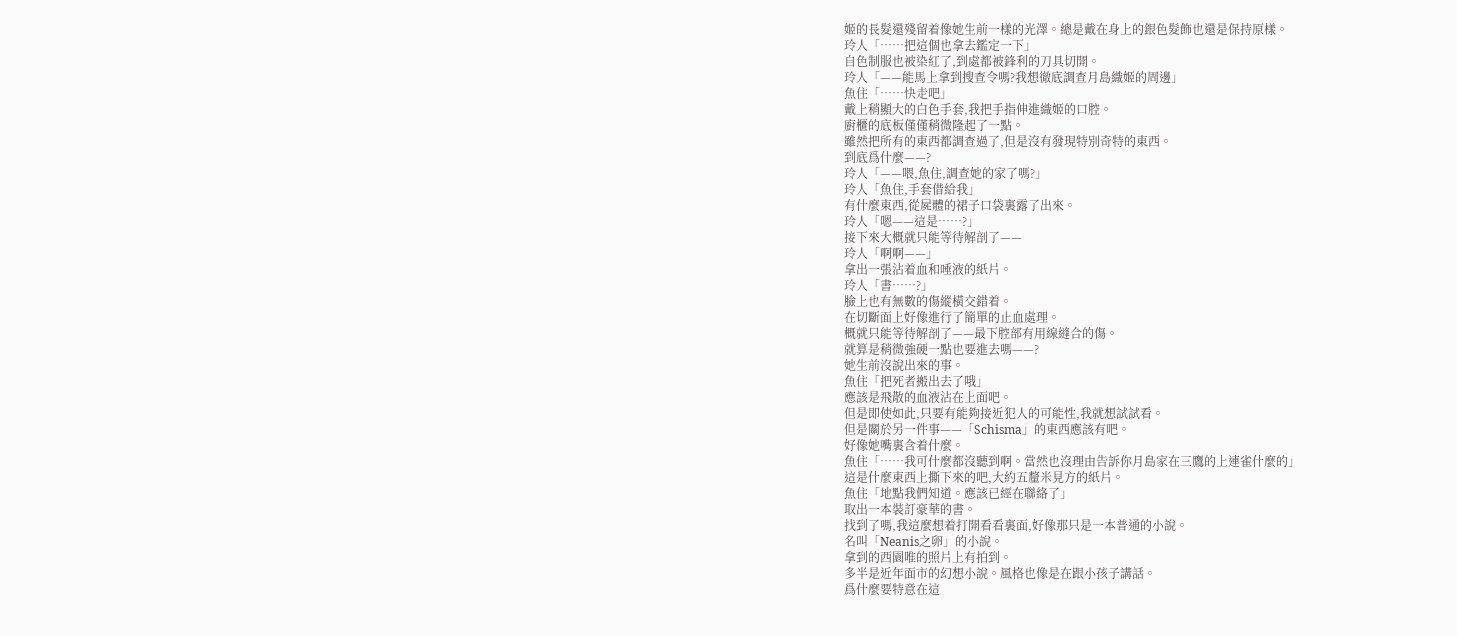姬的長髮還殘留着像她生前一樣的光澤。總是戴在身上的銀色髮飾也還是保持原樣。
玲人「……把這個也拿去鑑定一下」
自色制服也被染紅了,到處都被鋒利的刀具切開。
玲人「——能馬上拿到搜查令嗎?我想徹底調查月島織姬的周邊」
魚住「……快走吧」
戴上稍顯大的白色手套,我把手指伸進織姬的口腔。
廚櫃的底板僅僅稍微隆起了一點。
雖然把所有的東西都調查過了,但是沒有發現特別奇特的東西。
到底爲什麼——?
玲人「——喂,魚住,調查她的家了嗎?」
玲人「魚住,手套借給我」
有什麼東西,從屍體的裙子口袋裏露了出來。
玲人「嗯——這是……?」
接下來大概就只能等待解剖了——
玲人「啊啊——」
拿出一張沾着血和唾液的紙片。
玲人「書……?」
臉上也有無數的傷縱橫交錯着。
在切斷面上好像進行了簡單的止血處理。
概就只能等待解剖了——最下腔部有用線縫合的傷。
就算是稍微強硬一點也要進去嗎——?
她生前沒說出來的事。
魚住「把死者搬出去了哦」
應該是飛散的血液沾在上面吧。
但是即使如此,只要有能夠接近犯人的可能性,我就想試試看。
但是關於另一件事——「Schisma」的東西應該有吧。
好像她嘴裏含着什麼。
魚住「……我可什麼都沒聽到啊。當然也沒理由告訴你月島家在三鷹的上連雀什麼的」
這是什麼東西上撕下來的吧,大約五釐米見方的紙片。
魚住「地點我們知道。應該已經在聯絡了」
取出一本裝訂豪華的書。
找到了嗎,我這麼想着打開看看裏面,好像那只是一本普通的小說。
名叫「Neanis之卵」的小說。
拿到的西園唯的照片上有拍到。
多半是近年面市的幻想小說。風格也像是在跟小孩子講話。
爲什麼要特意在這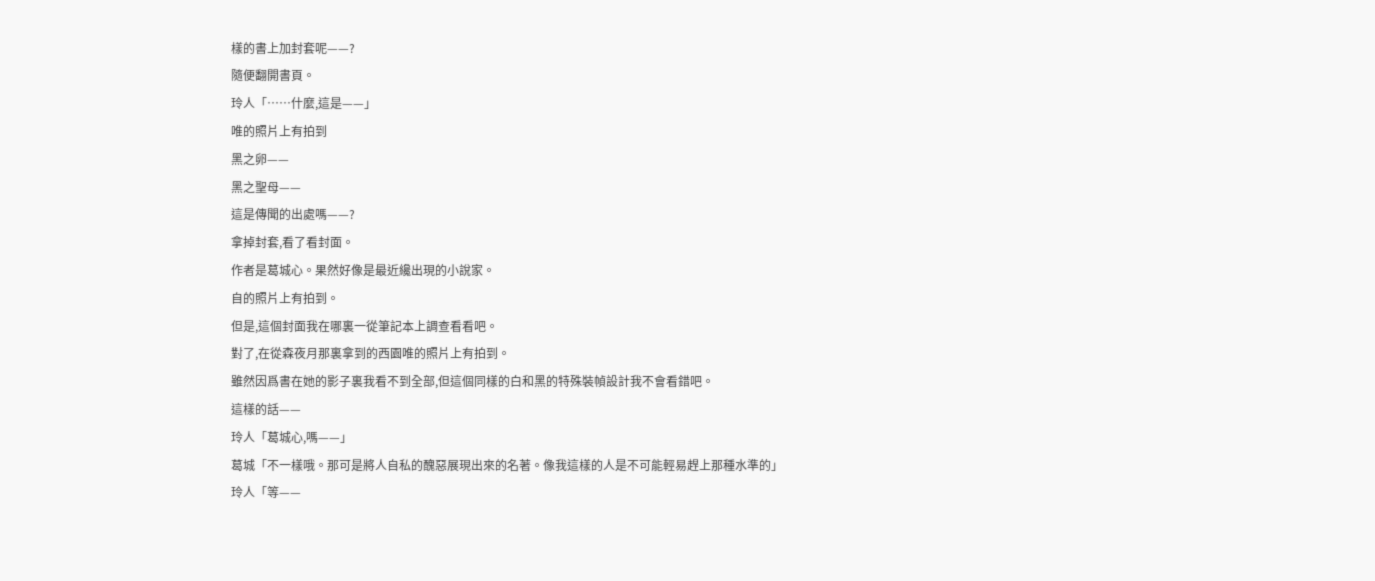樣的書上加封套呢——?
隨便翻開書頁。
玲人「……什麼,這是——」
唯的照片上有拍到
黑之卵——
黑之聖母——
這是傳聞的出處嗎——?
拿掉封套,看了看封面。
作者是葛城心。果然好像是最近纔出現的小說家。
自的照片上有拍到。
但是,這個封面我在哪裏一從筆記本上調查看看吧。
對了,在從森夜月那裏拿到的西園唯的照片上有拍到。
雖然因爲書在她的影子裏我看不到全部,但這個同樣的白和黑的特殊裝幀設計我不會看錯吧。
這樣的話——
玲人「葛城心,嗎——」
葛城「不一樣哦。那可是將人自私的醜惡展現出來的名著。像我這樣的人是不可能輕易趕上那種水準的」
玲人「等——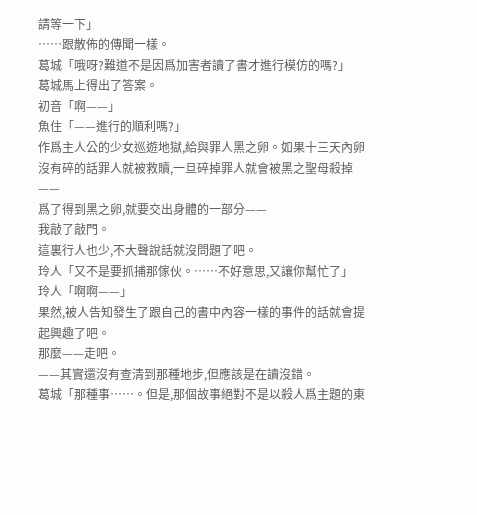請等一下」
……跟散佈的傳聞一樣。
葛城「哦呀?難道不是因爲加害者讀了書才進行模仿的嗎?」
葛城馬上得出了答案。
初音「啊——」
魚住「——進行的順利嗎?」
作爲主人公的少女巡遊地獄,給與罪人黑之卵。如果十三天內卵沒有碎的話罪人就被救贖,一旦碎掉罪人就會被黑之聖母殺掉——
爲了得到黑之卵,就要交出身體的一部分——
我敲了敲門。
這裏行人也少,不大聲說話就沒問題了吧。
玲人「又不是要抓捕那傢伙。……不好意思,又讓你幫忙了」
玲人「啊啊——」
果然,被人告知發生了跟自己的書中內容一樣的事件的話就會提起興趣了吧。
那麼——走吧。
——其實還沒有查清到那種地步,但應該是在讀沒錯。
葛城「那種事……。但是,那個故事絕對不是以殺人爲主題的東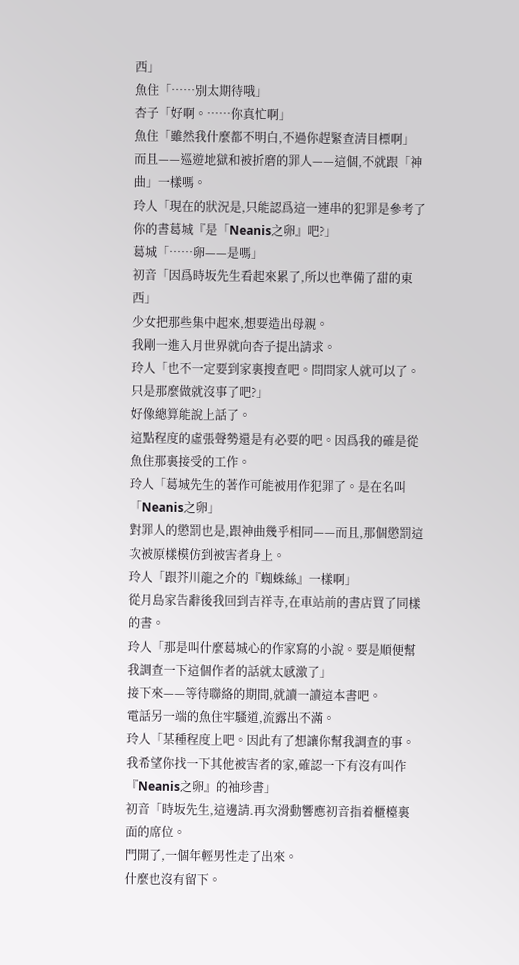西」
魚住「……別太期待哦」
杏子「好啊。……你真忙啊」
魚住「雖然我什麼都不明白,不過你趕緊查清目標啊」
而且——巡遊地獄和被折磨的罪人——這個,不就跟「神曲」一樣嗎。
玲人「現在的狀況是,只能認爲這一連串的犯罪是參考了你的書葛城『是「Neanis之卵』吧?」
葛城「……卵——是嗎」
初音「因爲時坂先生看起來累了,所以也準備了甜的東西」
少女把那些集中起來,想要造出母親。
我剛一進入月世界就向杏子提出請求。
玲人「也不一定要到家裏搜查吧。問問家人就可以了。只是那麼做就沒事了吧?」
好像總算能說上話了。
這點程度的虛張聲勢還是有必要的吧。因爲我的確是從魚住那裏接受的工作。
玲人「葛城先生的著作可能被用作犯罪了。是在名叫「Neanis之卵」
對罪人的懲罰也是,跟神曲幾乎相同——而且,那個懲罰這次被原樣模仿到被害者身上。
玲人「跟芥川龍之介的『蜘蛛絲』一樣啊」
從月島家告辭後我回到吉祥寺,在車站前的書店買了同樣的書。
玲人「那是叫什麼葛城心的作家寫的小說。要是順便幫我調查一下這個作者的話就太感激了」
接下來——等待聯絡的期間,就讀一讀這本書吧。
電話另一端的魚住牢騷道,流露出不滿。
玲人「某種程度上吧。因此有了想讓你幫我調查的事。我希望你找一下其他被害者的家,確認一下有沒有叫作『Neanis之卵』的袖珍書」
初音「時坂先生,這邊請.再次滑動響應初音指着櫃檯裏面的席位。
門開了,一個年輕男性走了出來。
什麼也沒有留下。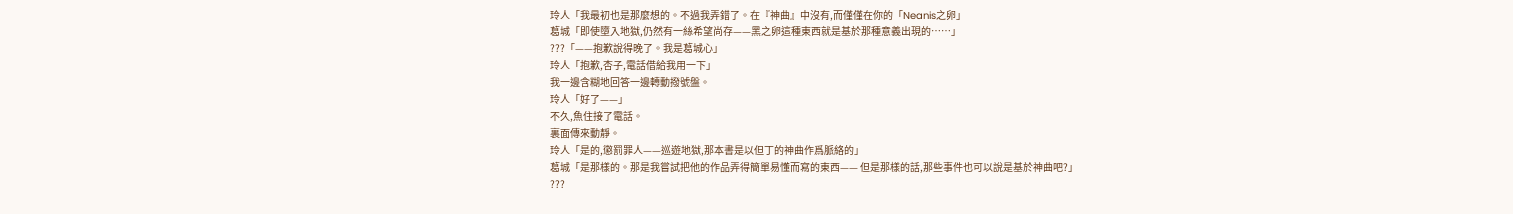玲人「我最初也是那麼想的。不過我弄錯了。在『神曲』中沒有,而僅僅在你的「Neanis之卵」
葛城「即使墮入地獄,仍然有一絲希望尚存——黑之卵這種東西就是基於那種意義出現的……」
???「——抱歉說得晚了。我是葛城心」
玲人「抱歉,杏子,電話借給我用一下」
我一邊含糊地回答一邊轉動撥號盤。
玲人「好了——」
不久,魚住接了電話。
裏面傳來動靜。
玲人「是的,懲罰罪人——巡遊地獄,那本書是以但丁的神曲作爲脈絡的」
葛城「是那樣的。那是我嘗試把他的作品弄得簡單易懂而寫的東西—— 但是那樣的話,那些事件也可以說是基於神曲吧?」
???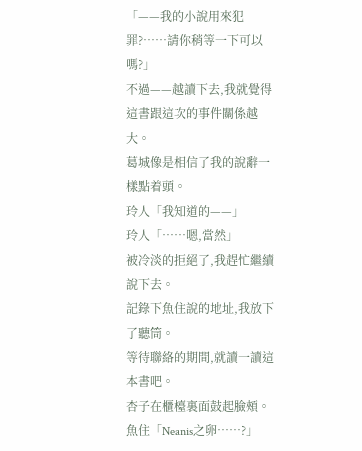「——我的小說用來犯罪?……請你稍等一下可以嗎?」
不過——越讀下去,我就覺得這書跟這次的事件關係越大。
葛城像是相信了我的說辭一樣點着頭。
玲人「我知道的——」
玲人「……嗯,當然」
被冷淡的拒絕了,我趕忙繼續說下去。
記錄下魚住說的地址,我放下了聽筒。
等待聯絡的期間,就讀一讀這本書吧。
杏子在櫃檯裏面鼓起臉頰。
魚住「Neanis之卵……?」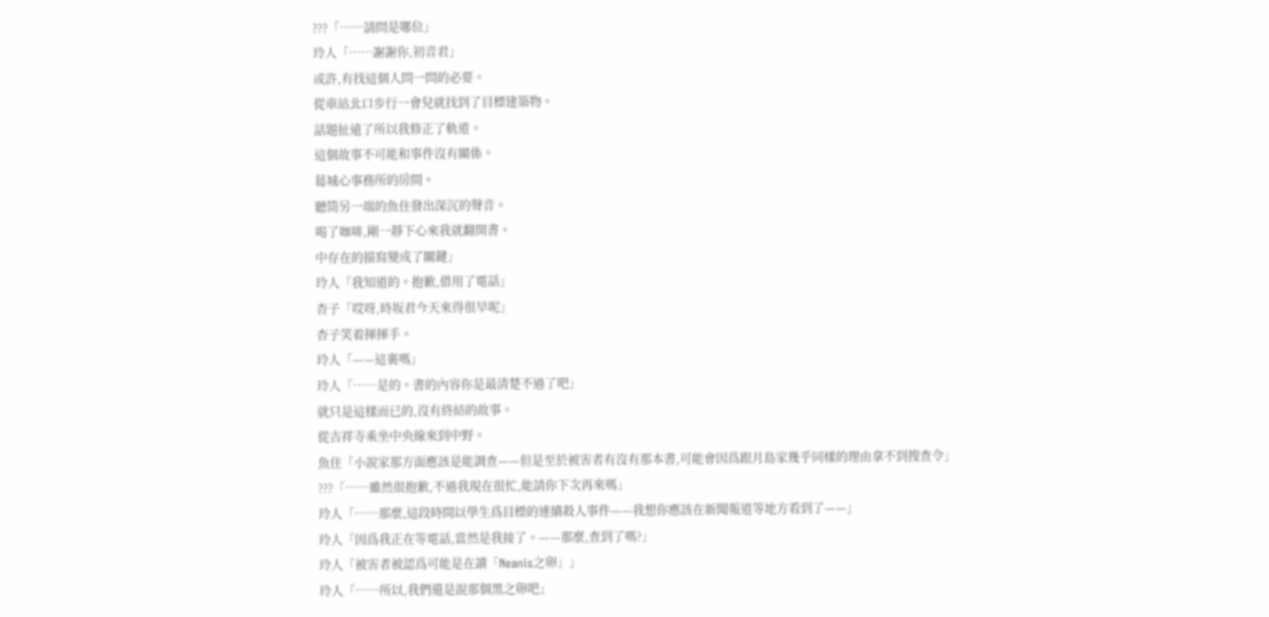???「……請問是哪位」
玲人「……謝謝你,初音君」
或許,有找這個人問一問的必要。
從車站北口步行一會兒就找到了目標建築物。
話題扯遠了所以我修正了軌道。
這個故事不可能和事件沒有關係。
葛城心事務所的房間。
聽筒另一端的魚住發出深沉的聲音。
喝了咖啡,剛一靜下心來我就翻開書。
中存在的描寫變成了關鍵」
玲人「我知道的。抱歉,借用了電話」
杏子「哎呀,時坂君今天來得很早呢」
杏子笑着揮揮手。
玲人「——這裏嗎」
玲人「……是的。書的內容你是最清楚不過了吧」
就只是這樣而已的,沒有終結的故事。
從吉祥寺乘坐中央線來到中野。
魚住「小說家那方面應該是能調查——但是至於被害者有沒有那本書,可能會因爲跟月島家幾乎同樣的理由拿不到搜查令」
???「……雖然很抱歉,不過我現在很忙,能請你下次再來嗎」
玲人「……那麼,這段時間以學生爲目標的連續殺人事件——我想你應該在新聞報道等地方看到了——」
玲人「因爲我正在等電話,當然是我接了。——那麼,查到了嗎?」
玲人「被害者被認爲可能是在讀「Neanis之卵」」
玲人「……所以,我們還是說那個黑之卵吧」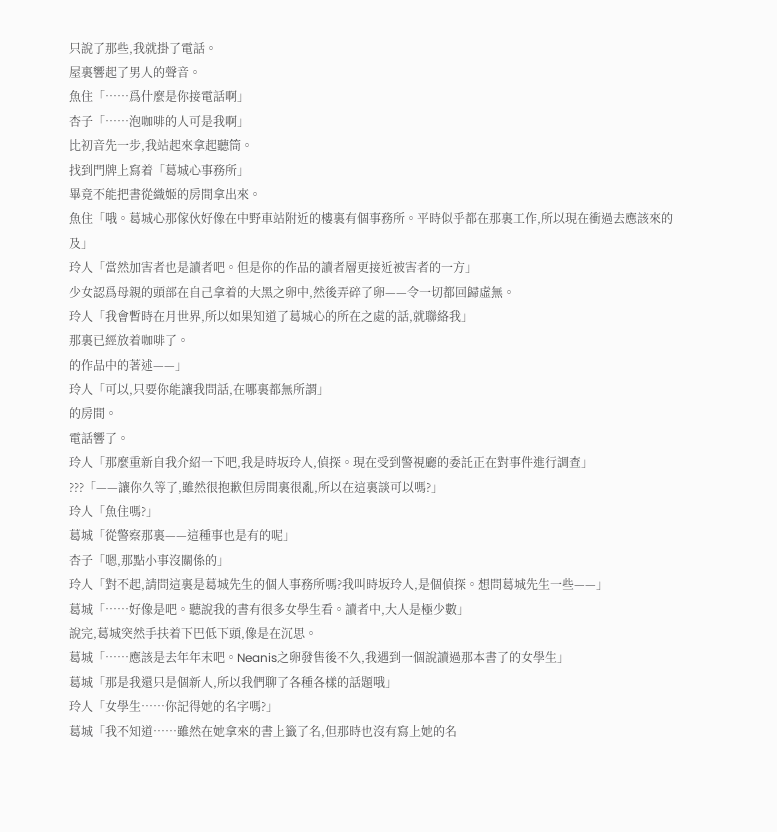只說了那些,我就掛了電話。
屋裏響起了男人的聲音。
魚住「……爲什麼是你接電話啊」
杏子「……泡咖啡的人可是我啊」
比初音先一步,我站起來拿起聽筒。
找到門牌上寫着「葛城心事務所」
畢竟不能把書從織姬的房間拿出來。
魚住「哦。葛城心那傢伙好像在中野車站附近的樓裏有個事務所。平時似乎都在那裏工作,所以現在衝過去應該來的及」
玲人「當然加害者也是讀者吧。但是你的作品的讀者層更接近被害者的一方」
少女認爲母親的頭部在自己拿着的大黑之卵中,然後弄碎了卵——令一切都回歸虛無。
玲人「我會暫時在月世界,所以如果知道了葛城心的所在之處的話,就聯絡我」
那裏已經放着咖啡了。
的作品中的著述——」
玲人「可以,只要你能讓我問話,在哪裏都無所謂」
的房間。
電話響了。
玲人「那麼重新自我介紹一下吧,我是時坂玲人,偵探。現在受到警視廳的委託正在對事件進行調查」
???「——讓你久等了,雖然很抱歉但房間裏很亂,所以在這裏談可以嗎?」
玲人「魚住嗎?」
葛城「從警察那裏——這種事也是有的呢」
杏子「嗯,那點小事沒關係的」
玲人「對不起,請問這裏是葛城先生的個人事務所嗎?我叫時坂玲人,是個偵探。想問葛城先生一些——」
葛城「……好像是吧。聽說我的書有很多女學生看。讀者中,大人是極少數」
說完,葛城突然手扶着下巴低下頭,像是在沉思。
葛城「……應該是去年年末吧。Neanis之卵發售後不久,我遇到一個說讀過那本書了的女學生」
葛城「那是我還只是個新人,所以我們聊了各種各樣的話題哦」
玲人「女學生……你記得她的名字嗎?」
葛城「我不知道……雖然在她拿來的書上籤了名,但那時也沒有寫上她的名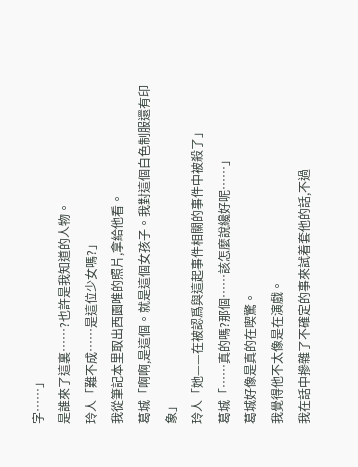字……」
是誰來了這裏……?也許是我知道的人物。
玲人「難不成……是這位少女嗎?」
我從筆記本里取出西園唯的照片,拿給他看。
葛城「啊啊,是這個。就是這個女孩子。我對這個白色制服還有印象」
玲人「她——在被認爲與這起事件相關的事件中被殺了」
葛城「……真的嗎?那個……該怎麼說纔好呢……」
葛城好像是真的在喫驚。
我覺得他不太像是在演戲。
我在話中摻雜了不確定的事來試着套他的話,不過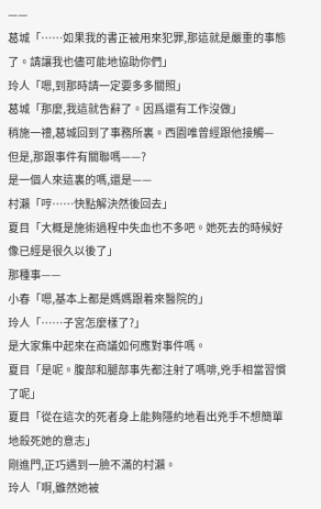——
葛城「……如果我的書正被用來犯罪,那這就是嚴重的事態了。請讓我也儘可能地協助你們」
玲人「嗯,到那時請一定要多多關照」
葛城「那麼,我這就告辭了。因爲還有工作沒做」
稍施一禮,葛城回到了事務所裏。西園唯曾經跟他接觸—
但是,那跟事件有關聯嗎——?
是一個人來這裏的嗎,還是——
村瀨「哼……快點解決然後回去」
夏目「大概是施術過程中失血也不多吧。她死去的時候好像已經是很久以後了」
那種事——
小春「嗯,基本上都是媽媽跟着來醫院的」
玲人「……子宮怎麼樣了?」
是大家集中起來在商議如何應對事件嗎。
夏目「是呢。腹部和腿部事先都注射了嗎啡,兇手相當習慣了呢」
夏目「從在這次的死者身上能夠隱約地看出兇手不想簡單地殺死她的意志」
剛進門,正巧遇到一臉不滿的村瀨。
玲人「啊,雖然她被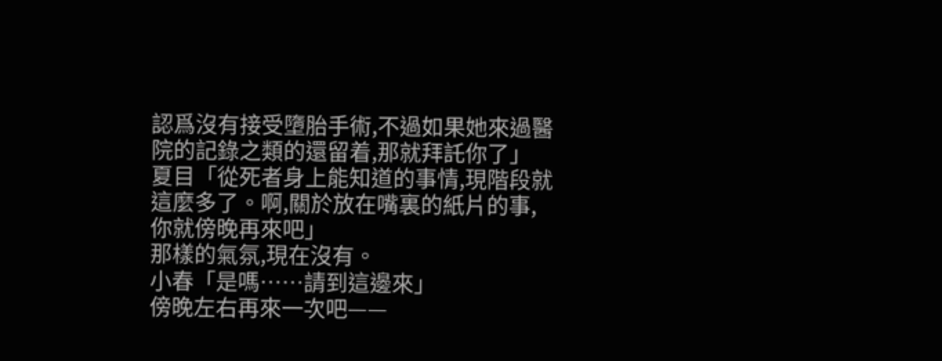認爲沒有接受墮胎手術,不過如果她來過醫院的記錄之類的還留着,那就拜託你了」
夏目「從死者身上能知道的事情,現階段就這麼多了。啊,關於放在嘴裏的紙片的事,你就傍晚再來吧」
那樣的氣氛,現在沒有。
小春「是嗎……請到這邊來」
傍晚左右再來一次吧——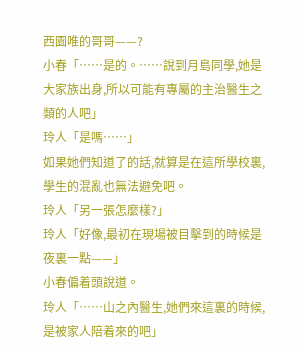西園唯的哥哥——?
小春「……是的。……說到月島同學,她是大家族出身,所以可能有專屬的主治醫生之類的人吧」
玲人「是嗎……」
如果她們知道了的話,就算是在這所學校裏,學生的混亂也無法避免吧。
玲人「另一張怎麼樣?」
玲人「好像,最初在現場被目擊到的時候是夜裏一點——」
小春偏着頭說道。
玲人「……山之內醫生,她們來這裏的時候,是被家人陪着來的吧」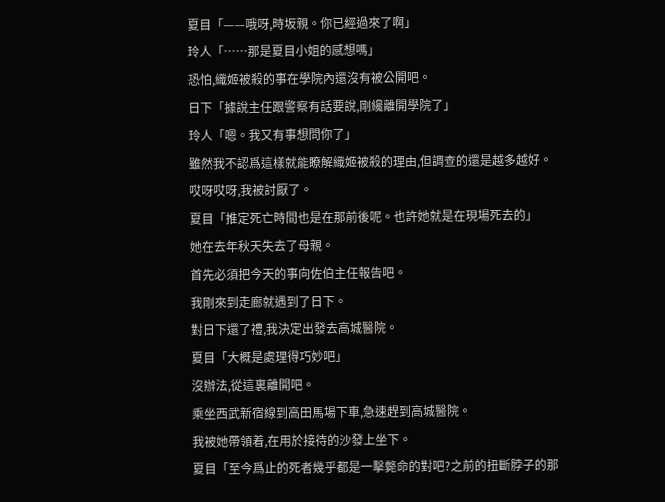夏目「——哦呀,時坂親。你已經過來了啊」
玲人「……那是夏目小姐的感想嗎」
恐怕,織姬被殺的事在學院內還沒有被公開吧。
日下「據說主任跟警察有話要說,剛纔離開學院了」
玲人「嗯。我又有事想問你了」
雖然我不認爲這樣就能瞭解織姬被殺的理由,但調查的還是越多越好。
哎呀哎呀,我被討厭了。
夏目「推定死亡時間也是在那前後呢。也許她就是在現場死去的」
她在去年秋天失去了母親。
首先必須把今天的事向佐伯主任報告吧。
我剛來到走廊就遇到了日下。
對日下還了禮,我決定出發去高城醫院。
夏目「大概是處理得巧妙吧」
沒辦法,從這裏離開吧。
乘坐西武新宿線到高田馬場下車,急速趕到高城醫院。
我被她帶領着,在用於接待的沙發上坐下。
夏目「至今爲止的死者幾乎都是一擊斃命的對吧?之前的扭斷脖子的那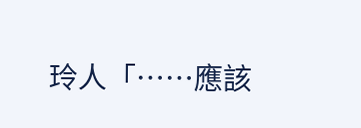玲人「……應該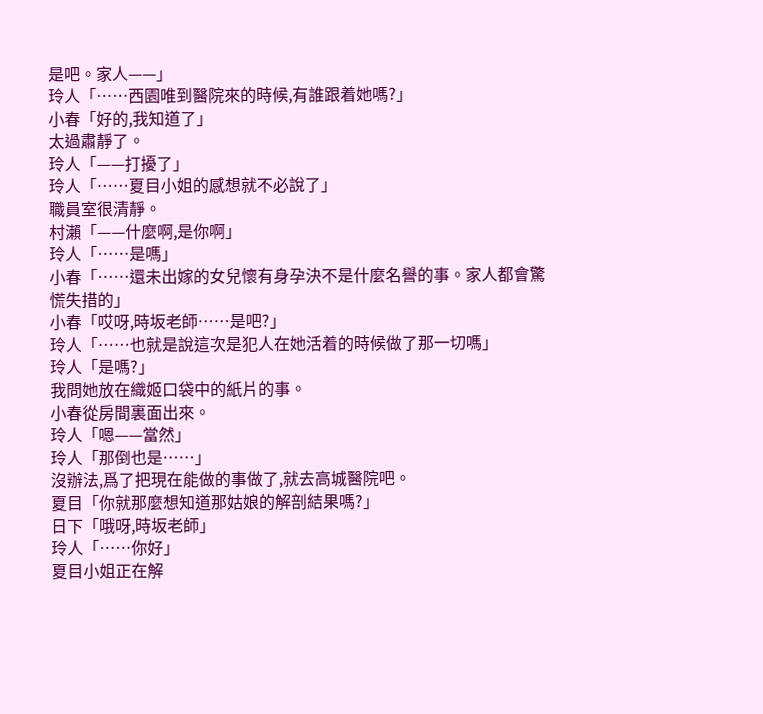是吧。家人——」
玲人「……西園唯到醫院來的時候,有誰跟着她嗎?」
小春「好的,我知道了」
太過肅靜了。
玲人「——打擾了」
玲人「……夏目小姐的感想就不必說了」
職員室很清靜。
村瀨「——什麼啊,是你啊」
玲人「……是嗎」
小春「……還未出嫁的女兒懷有身孕決不是什麼名譽的事。家人都會驚慌失措的」
小春「哎呀,時坂老師……是吧?」
玲人「……也就是說這次是犯人在她活着的時候做了那一切嗎」
玲人「是嗎?」
我問她放在織姬口袋中的紙片的事。
小春從房間裏面出來。
玲人「嗯——當然」
玲人「那倒也是……」
沒辦法,爲了把現在能做的事做了,就去高城醫院吧。
夏目「你就那麼想知道那姑娘的解剖結果嗎?」
日下「哦呀,時坂老師」
玲人「……你好」
夏目小姐正在解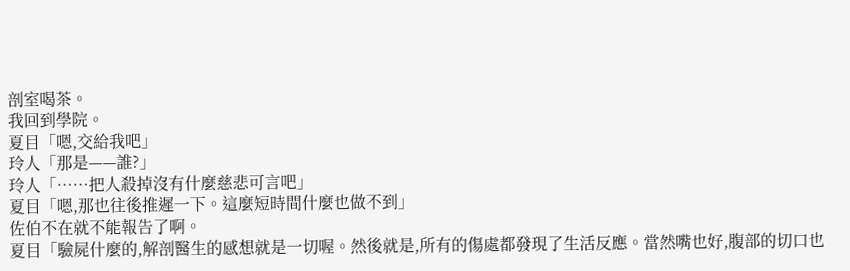剖室喝茶。
我回到學院。
夏目「嗯,交給我吧」
玲人「那是——誰?」
玲人「……把人殺掉沒有什麼慈悲可言吧」
夏目「嗯,那也往後推遲一下。這麼短時間什麼也做不到」
佐伯不在就不能報告了啊。
夏目「驗屍什麼的,解剖醫生的感想就是一切喔。然後就是,所有的傷處都發現了生活反應。當然嘴也好,腹部的切口也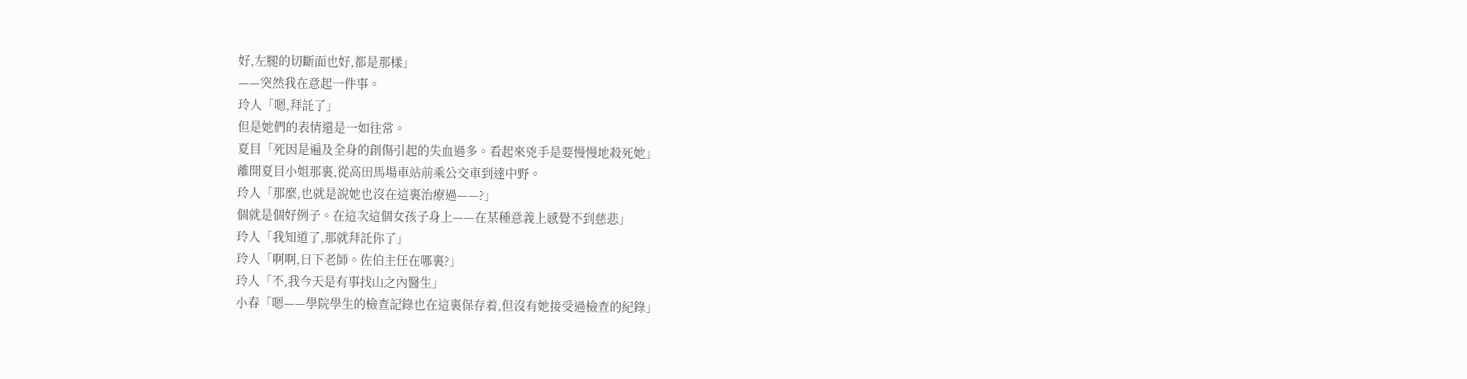好,左腿的切斷面也好,都是那樣」
——突然我在意起一件事。
玲人「嗯,拜託了」
但是她們的表情還是一如往常。
夏目「死因是遍及全身的創傷引起的失血過多。看起來兇手是要慢慢地殺死她」
離開夏目小姐那裏,從高田馬場車站前乘公交車到達中野。
玲人「那麼,也就是說她也沒在這裏治療過——?」
個就是個好例子。在這次這個女孩子身上——在某種意義上感覺不到慈悲」
玲人「我知道了,那就拜託你了」
玲人「啊啊,日下老師。佐伯主任在哪裏?」
玲人「不,我今天是有事找山之內醫生」
小春「嗯——學院學生的檢查記錄也在這裏保存着,但沒有她接受過檢查的紀錄」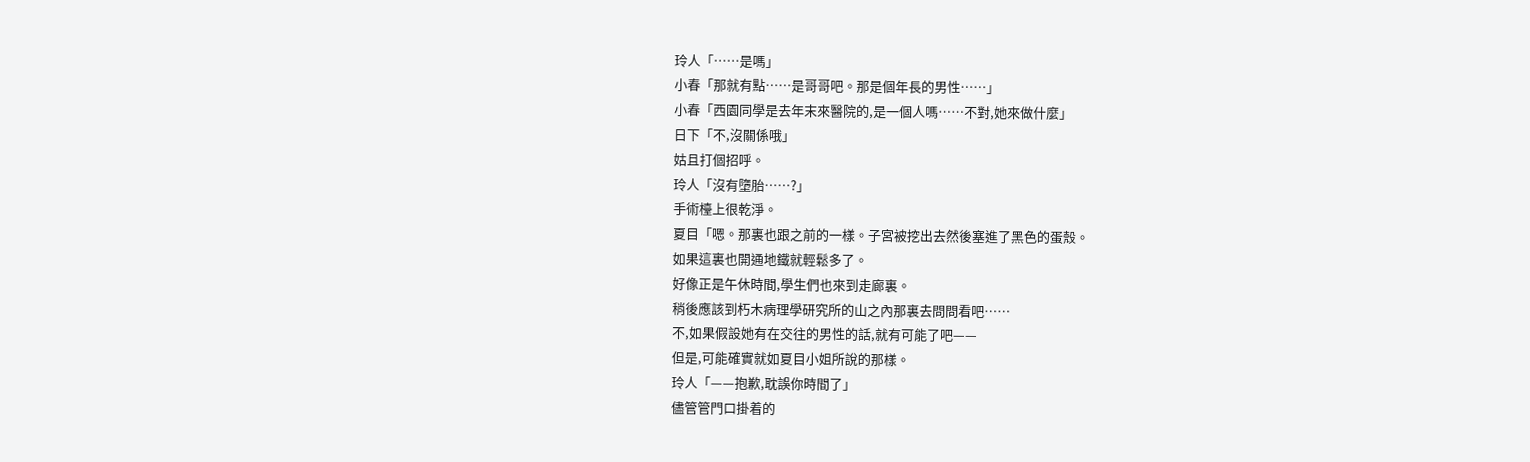玲人「……是嗎」
小春「那就有點……是哥哥吧。那是個年長的男性……」
小春「西園同學是去年末來醫院的,是一個人嗎……不對,她來做什麼」
日下「不,沒關係哦」
姑且打個招呼。
玲人「沒有墮胎……?」
手術檯上很乾淨。
夏目「嗯。那裏也跟之前的一樣。子宮被挖出去然後塞進了黑色的蛋殼。
如果這裏也開通地鐵就輕鬆多了。
好像正是午休時間,學生們也來到走廊裏。
稍後應該到朽木病理學研究所的山之內那裏去問問看吧……
不,如果假設她有在交往的男性的話,就有可能了吧——
但是,可能確實就如夏目小姐所說的那樣。
玲人「——抱歉,耽誤你時間了」
儘管管門口掛着的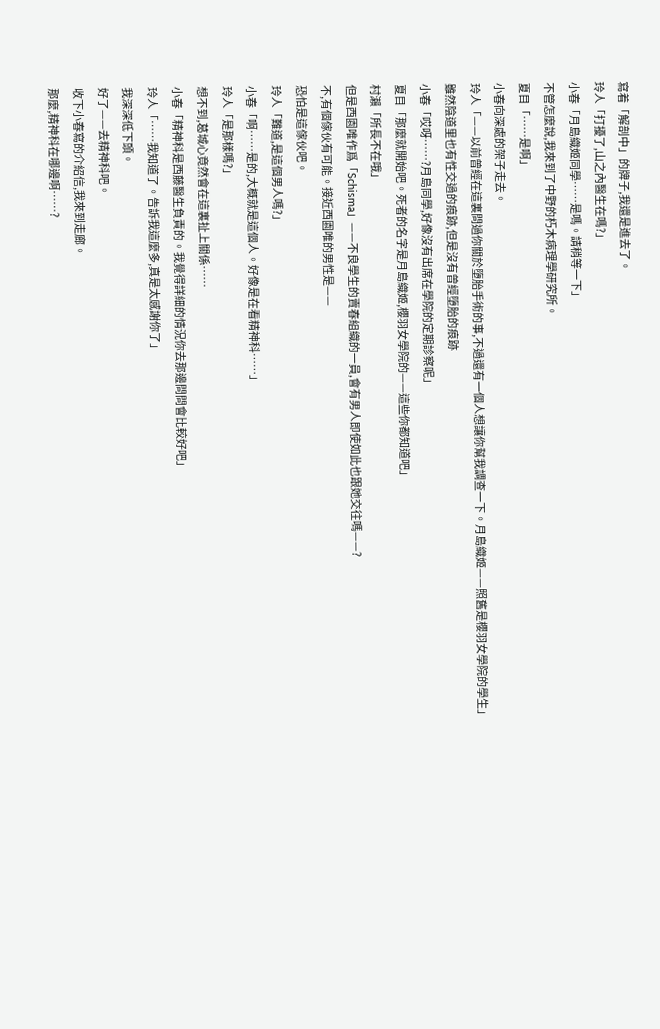寫着「解剖中」的牌子,我還是進去了。
玲人「打擾了,山之內醫生在嗎?」
小春「月島織姬同學……是嗎。請稍等一下」
不管怎麼說,我來到了中野的朽木病理學研究所。
夏目「……是啊」
小春向深處的架子走去。
玲人「——以前曾經在這裏問過你關於墮胎手術的事,不過還有一個人想讓你幫我調查一下。月島織姬——照舊是櫻羽女學院的學生」
雖然陰道里也有性交過的痕跡,但是沒有曾經墮胎的痕跡
小春「哎呀……?月島同學,好像沒有出席在學院的定期診察呢」
夏目「那麼就開始吧。死者的名字是月島織姬,櫻羽女學院的——這些你都知道吧」
村瀨「所長不在哦」
但是西園唯作爲「Schisma」——不良學生的賣春組織的一員,會有男人即使如此也跟她交往嗎——?
不,有個傢伙有可能。接近西園唯的男性是——
恐怕是這傢伙吧。
玲人「難道,是這個男人嗎?」
小春「啊……是的,大概就是這個人。好像是在看精神科……」
玲人「是那樣嗎?」
想不到,葛城心竟然會在這裏扯上關係……
小春「精神科是西藤醫生負責的。我覺得詳細的情況你去那邊問問會比較好吧」
玲人「……我知道了。告訴我這麼多,真是太感謝你了」
我深深低下頭。
好了——去精神科吧。
收下小春寫的介紹信,我來到走廊。
那麼,精神科在哪邊啊……?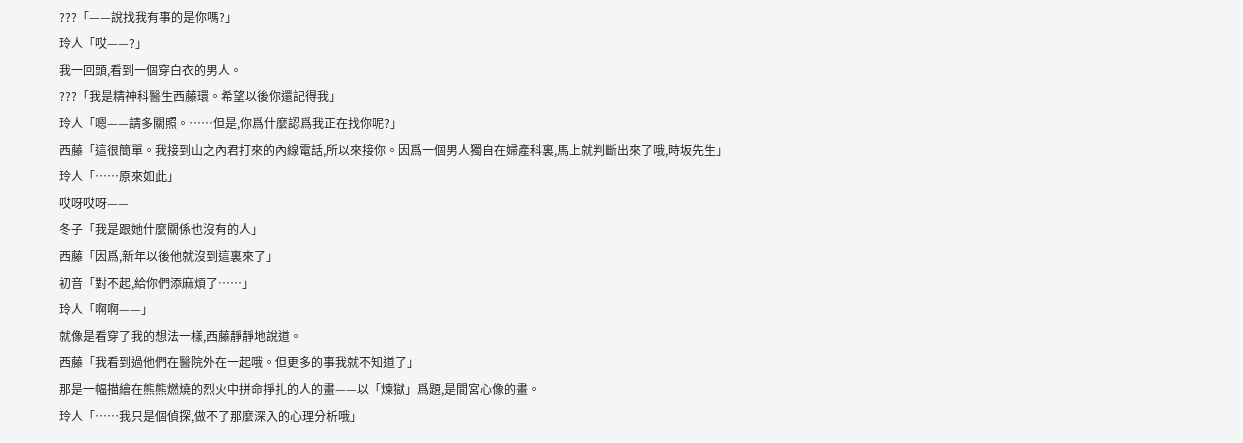???「——說找我有事的是你嗎?」
玲人「哎——?」
我一回頭,看到一個穿白衣的男人。
???「我是精神科醫生西藤環。希望以後你還記得我」
玲人「嗯——請多關照。……但是,你爲什麼認爲我正在找你呢?」
西藤「這很簡單。我接到山之內君打來的內線電話,所以來接你。因爲一個男人獨自在婦產科裏,馬上就判斷出來了哦,時坂先生」
玲人「……原來如此」
哎呀哎呀——
冬子「我是跟她什麼關係也沒有的人」
西藤「因爲,新年以後他就沒到這裏來了」
初音「對不起,給你們添麻煩了……」
玲人「啊啊——」
就像是看穿了我的想法一樣,西藤靜靜地說道。
西藤「我看到過他們在醫院外在一起哦。但更多的事我就不知道了」
那是一幅描繪在熊熊燃燒的烈火中拼命掙扎的人的畫——以「煉獄」爲題,是間宮心像的畫。
玲人「……我只是個偵探,做不了那麼深入的心理分析哦」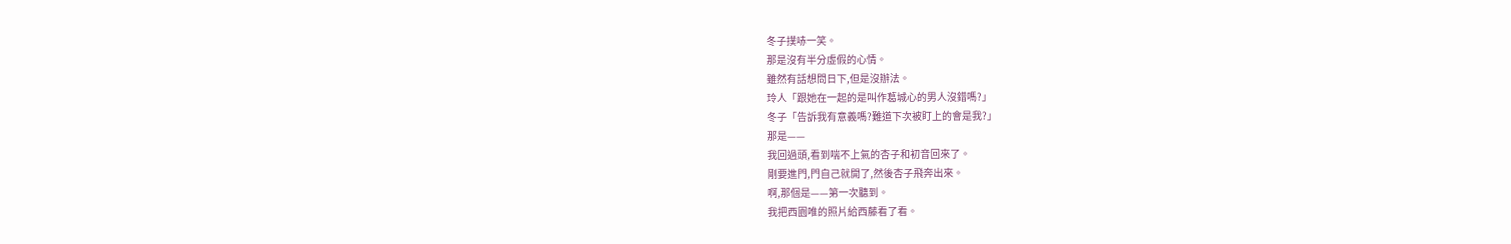冬子撲哧一笑。
那是沒有半分虛假的心情。
雖然有話想問日下,但是沒辦法。
玲人「跟她在一起的是叫作葛城心的男人沒錯嗎?」
冬子「告訴我有意義嗎?難道下次被盯上的會是我?」
那是——
我回過頭,看到喘不上氣的杏子和初音回來了。
剛要進門,門自己就開了,然後杏子飛奔出來。
啊,那個是——第一次聽到。
我把西園唯的照片給西藤看了看。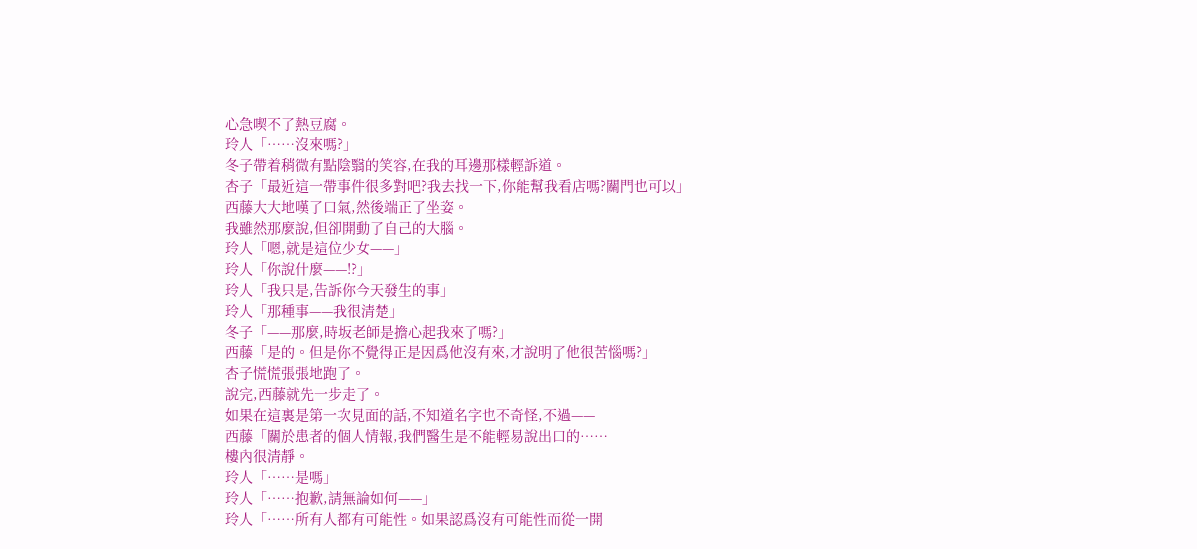心急喫不了熱豆腐。
玲人「……沒來嗎?」
冬子帶着稍微有點陰翳的笑容,在我的耳邊那樣輕訴道。
杏子「最近這一帶事件很多對吧?我去找一下,你能幫我看店嗎?關門也可以」
西藤大大地嘆了口氣,然後端正了坐姿。
我雖然那麼說,但卻開動了自己的大腦。
玲人「嗯,就是這位少女——」
玲人「你說什麼——!?」
玲人「我只是,告訴你今天發生的事」
玲人「那種事——我很清楚」
冬子「——那麼,時坂老師是擔心起我來了嗎?」
西藤「是的。但是你不覺得正是因爲他沒有來,才說明了他很苦惱嗎?」
杏子慌慌張張地跑了。
說完,西藤就先一步走了。
如果在這裏是第一次見面的話,不知道名字也不奇怪,不過——
西藤「關於患者的個人情報,我們醫生是不能輕易說出口的……
樓內很清靜。
玲人「……是嗎」
玲人「……抱歉,請無論如何——」
玲人「……所有人都有可能性。如果認爲沒有可能性而從一開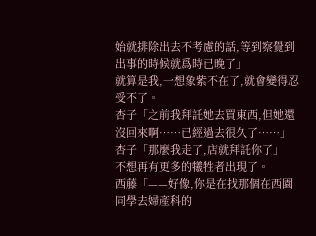始就排除出去不考慮的話,等到察覺到出事的時候就爲時已晚了」
就算是我,一想象紫不在了,就會變得忍受不了。
杏子「之前我拜託她去買東西,但她還沒回來啊……已經過去很久了……」
杏子「那麼我走了,店就拜託你了」
不想再有更多的犧牲者出現了。
西藤「——好像,你是在找那個在西園同學去婦產科的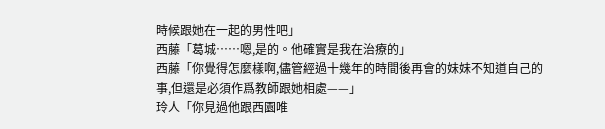時候跟她在一起的男性吧」
西藤「葛城……嗯,是的。他確實是我在治療的」
西藤「你覺得怎麼樣啊,儘管經過十幾年的時間後再會的妹妹不知道自己的事,但還是必須作爲教師跟她相處——」
玲人「你見過他跟西園唯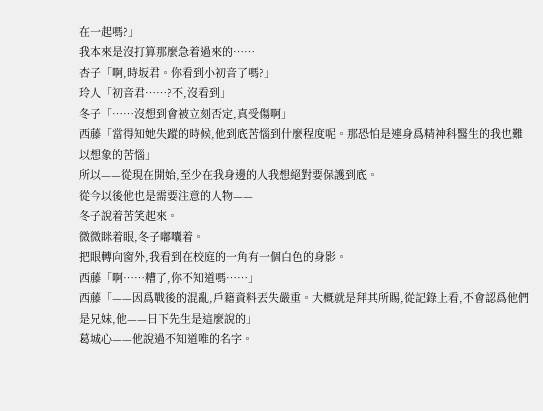在一起嗎?」
我本來是沒打算那麼急着過來的……
杏子「啊,時坂君。你看到小初音了嗎?」
玲人「初音君……?不,沒看到」
冬子「……沒想到會被立刻否定,真受傷啊」
西藤「當得知她失蹤的時候,他到底苦惱到什麼程度呢。那恐怕是連身爲精神科醫生的我也難以想象的苦惱」
所以——從現在開始,至少在我身邊的人我想絕對要保護到底。
從今以後他也是需要注意的人物——
冬子說着苦笑起來。
微微眯着眼,冬子嘟囔着。
把眼轉向窗外,我看到在校庭的一角有一個白色的身影。
西藤「啊……糟了,你不知道嗎……」
西藤「——因爲戰後的混亂,戶籍資料丟失嚴重。大概就是拜其所賜,從記錄上看,不會認爲他們是兄妹,他——日下先生是這麼說的」
葛城心——他說過不知道唯的名字。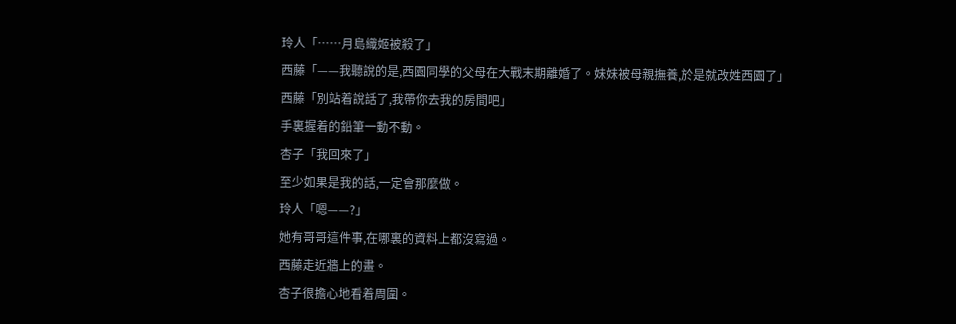玲人「……月島織姬被殺了」
西藤「——我聽說的是,西園同學的父母在大戰末期離婚了。妹妹被母親撫養,於是就改姓西園了」
西藤「別站着說話了,我帶你去我的房間吧」
手裏握着的鉛筆一動不動。
杏子「我回來了」
至少如果是我的話,一定會那麼做。
玲人「嗯——?」
她有哥哥這件事,在哪裏的資料上都沒寫過。
西藤走近牆上的畫。
杏子很擔心地看着周圍。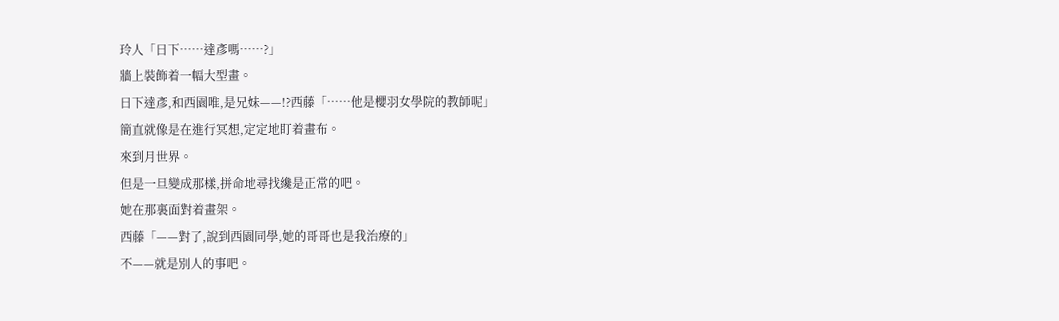玲人「日下……達彥嗎……?」
牆上裝飾着一幅大型畫。
日下達彥,和西園唯,是兄妹——!?西藤「……他是櫻羽女學院的教師呢」
簡直就像是在進行冥想,定定地盯着畫布。
來到月世界。
但是一旦變成那樣,拼命地尋找纔是正常的吧。
她在那裏面對着畫架。
西藤「——對了,說到西園同學,她的哥哥也是我治療的」
不——就是別人的事吧。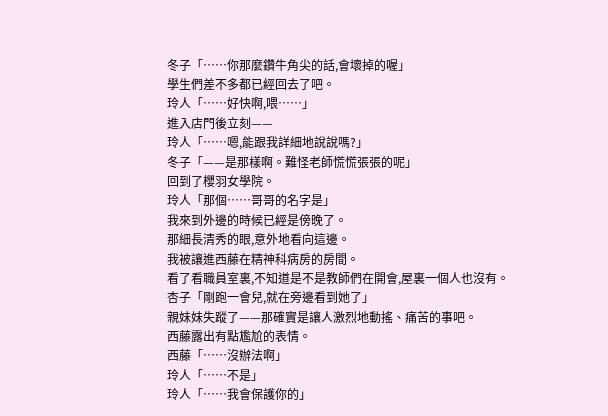冬子「……你那麼鑽牛角尖的話,會壞掉的喔」
學生們差不多都已經回去了吧。
玲人「……好快啊,喂……」
進入店門後立刻——
玲人「……嗯,能跟我詳細地說說嗎?」
冬子「——是那樣啊。難怪老師慌慌張張的呢」
回到了櫻羽女學院。
玲人「那個……哥哥的名字是」
我來到外邊的時候已經是傍晚了。
那細長清秀的眼,意外地看向這邊。
我被讓進西藤在精神科病房的房間。
看了看職員室裏,不知道是不是教師們在開會,屋裏一個人也沒有。
杏子「剛跑一會兒,就在旁邊看到她了」
親妹妹失蹤了——那確實是讓人激烈地動搖、痛苦的事吧。
西藤露出有點尷尬的表情。
西藤「……沒辦法啊」
玲人「……不是」
玲人「……我會保護你的」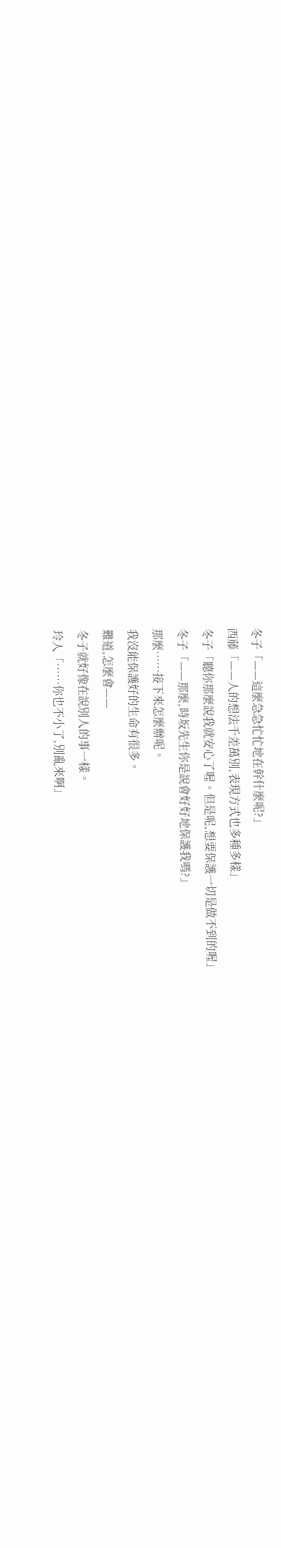冬子「——這麼急急忙忙地在幹什麼呢?」
西藤「——人的想法千差萬別,表現方式也多種多樣」
冬子「聽你那麼說我就安心了喔。但是呢,想要保護一切是做不到的喔」
冬子「——那麼,時坂先生你是說會好好地保護我嗎?」
那麼……接下來怎麼辦呢。
我沒能保護好的生命有很多。
難道,怎麼會——
冬子就好像在說別人的事一樣。
玲人「……你也不小了,別亂來啊」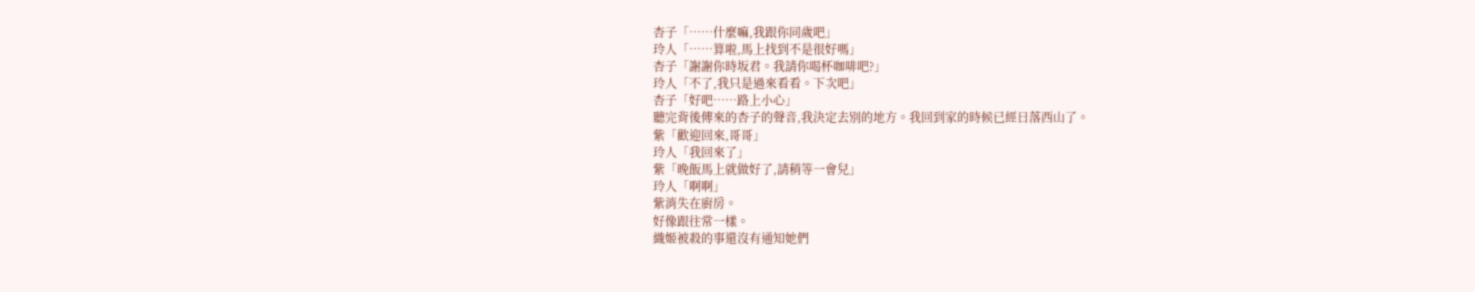杏子「……什麼嘛,我跟你同歲吧」
玲人「……算啦,馬上找到不是很好嗎」
杏子「謝謝你時坂君。我請你喝杯咖啡吧?」
玲人「不了,我只是過來看看。下次吧」
杏子「好吧……路上小心」
聽完背後傳來的杏子的聲音,我決定去別的地方。我回到家的時候已經日落西山了。
紫「歡迎回來,哥哥」
玲人「我回來了」
紫「晚飯馬上就做好了,請稍等一會兒」
玲人「啊啊」
紫消失在廚房。
好像跟往常一樣。
織姬被殺的事還沒有通知她們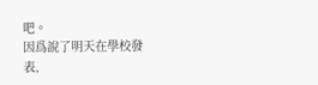吧。
因爲說了明天在學校發表,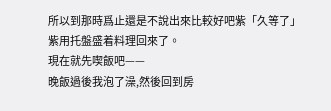所以到那時爲止還是不說出來比較好吧紫「久等了」
紫用托盤盛着料理回來了。
現在就先喫飯吧——
晚飯過後我泡了澡,然後回到房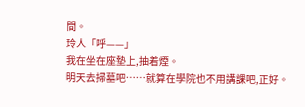間。
玲人「呼——」
我在坐在座墊上,抽着煙。
明天去掃墓吧……就算在學院也不用講課吧,正好。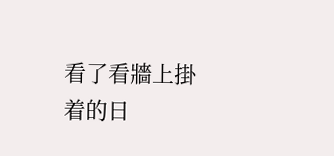看了看牆上掛着的日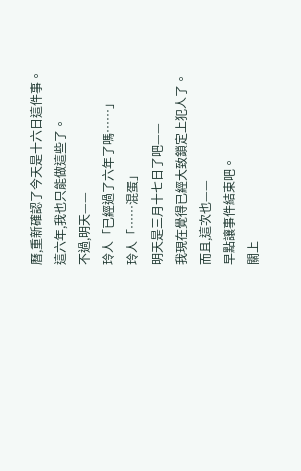曆,重新確認了今天是十六日這件事。
這六年,我也只能做這些了。
不過,明天——
玲人「已經過了六年了嗎……」
玲人「……混蛋」
明天是三月十七日了吧——
我現在覺得已經大致鎖定上犯人了。
而且,這次也——
早點讓事件結束吧。
關上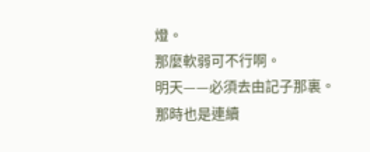燈。
那麼軟弱可不行啊。
明天——必須去由記子那裏。
那時也是連續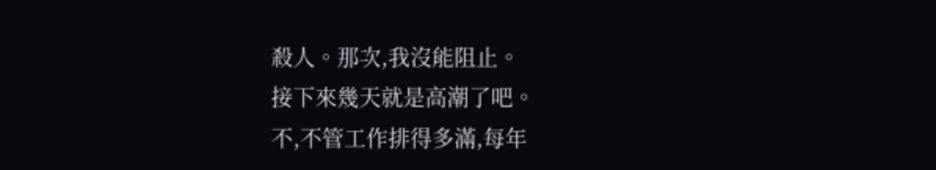殺人。那次,我沒能阻止。
接下來幾天就是高潮了吧。
不,不管工作排得多滿,每年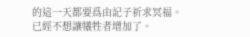的這一天都要爲由記子祈求冥福。
已經不想讓犧牲者增加了。